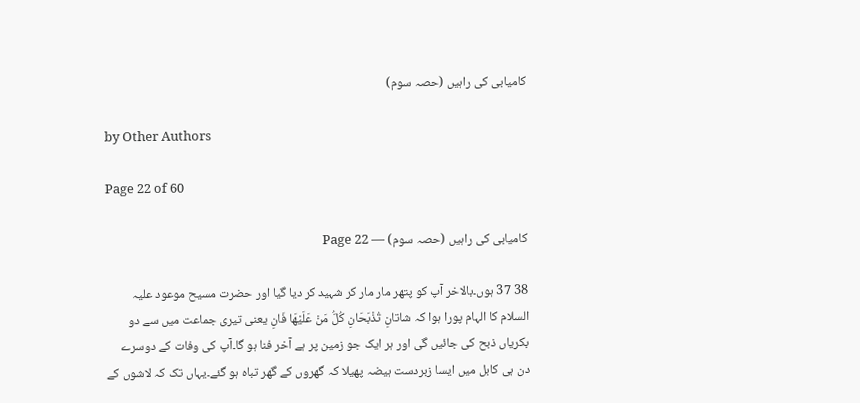کامیابی کی راہیں (حصہ سوم)

by Other Authors

Page 22 of 60

کامیابی کی راہیں (حصہ سوم) — Page 22

38 37 ہوں۔بالاخر آپ کو پتھر مار مار کر شہید کر دیا گیا اور حضرت مسیح موعود علیہ السلام کا الہام پورا ہوا کہ شاتانِ تُذْبَحَانِ كُلُّ مَنْ عَلَيْهَا فَانِ یعنی تیری جماعت میں سے دو بکریاں ذبح کی جائیں گی اور ہر ایک جو زمین پر ہے آخر فنا ہو گا۔آپ کی وفات کے دوسرے دن ہی کابل میں ایسا زبردست ہیضہ پھیلا کہ گھروں کے گھر تباہ ہو گئے۔یہاں تک کہ لاشوں کے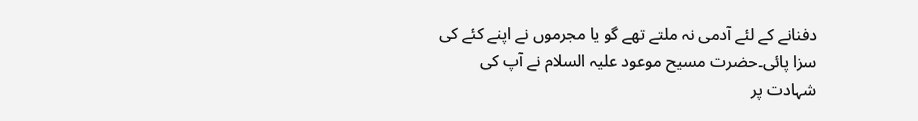دفنانے کے لئے آدمی نہ ملتے تھے گو یا مجرموں نے اپنے کئے کی سزا پائی۔حضرت مسیح موعود علیہ السلام نے آپ کی شہادت پر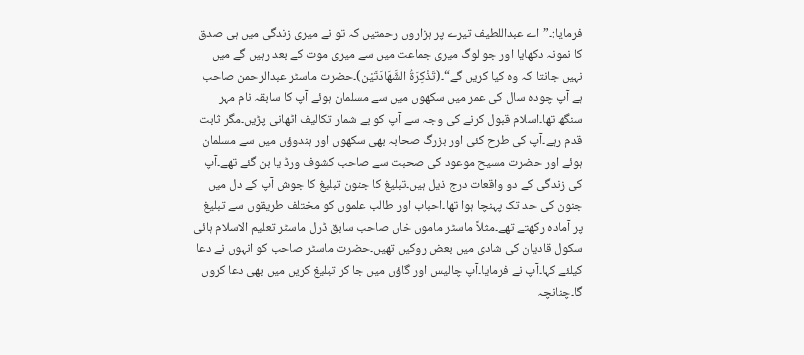فرمایا:۔”اے عبداللطیف تیرے پر ہزاروں رحمتیں کہ تو نے میری زندگی میں ہی صدق کا نمونہ دکھایا اور جو لوگ میری جماعت میں سے میری موت کے بعد رہیں گے میں نہیں جانتا کہ وہ کیا کریں گے“۔(تَذْكِرَةُ الشَّهَادَتَيْن)۔حضرت ماسٹر عبدالرحمن صاحب ہے آپ چودہ سال کی عمر میں سکھوں میں سے مسلمان ہوئے آپ کا سابقہ نام مہر سنگھ تھا۔اسلام قبول کرنے کی وجہ سے آپ کو بے شمار تکالیف اٹھانی پڑیں۔مگر ثابت قدم رہے۔آپ کی طرح کئی اور بزرگ صحابہ بھی سکھوں اور ہندوؤں میں سے مسلمان ہوئے اور حضرت مسیح موعود کی صحبت سے صاحب کشوف ورڈ یا بن گئے تھے۔آپ کی زندگی کے دو واقعات درج ذیل ہیں۔تبلیغ کا جنون تبلیغ کا جوش آپ کے دل میں جنون کی حد تک پہنچا ہوا تھا۔احباب اور طالب علموں کو مختلف طریقوں سے تبلیغ پر آمادہ رکھتے تھے۔مثلاً ماسٹر ماموں خاں صاحب سابق ڈرل ماسٹر تعلیم الاسلام ہائی سکول قادیان کی شادی میں بعض روکیں تھیں۔حضرت ماسٹر صاحب کو انہوں نے دعا کیلئے کہا۔آپ نے فرمایا۔آپ چالیس اور گاؤں میں جا کر تبلیغ کریں میں بھی دعا کروں گا۔چنانچہ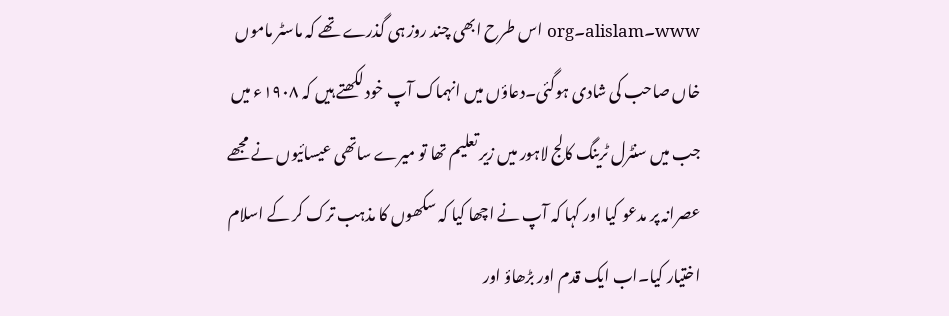www۔alislam۔org اس طرح ابھی چند روز ہی گذرے تھے کہ ماسٹر ماموں خاں صاحب کی شادی ہوگئی۔دعاؤں میں انہماک آپ خود لکھتے ہیں کہ ۱۹۰۸ء میں جب میں سنٹرل ٹرینگ کالج لاہور میں زیر تعلیم تھا تو میرے ساتھی عیسائیوں نے مجھے عصرانہ پر مدعو کیا اور کہا کہ آپ نے اچھا کیا کہ سکھوں کا مذہب ترک کر کے اسلام اختیار کیا۔اب ایک قدم اور بڑھاؤ اور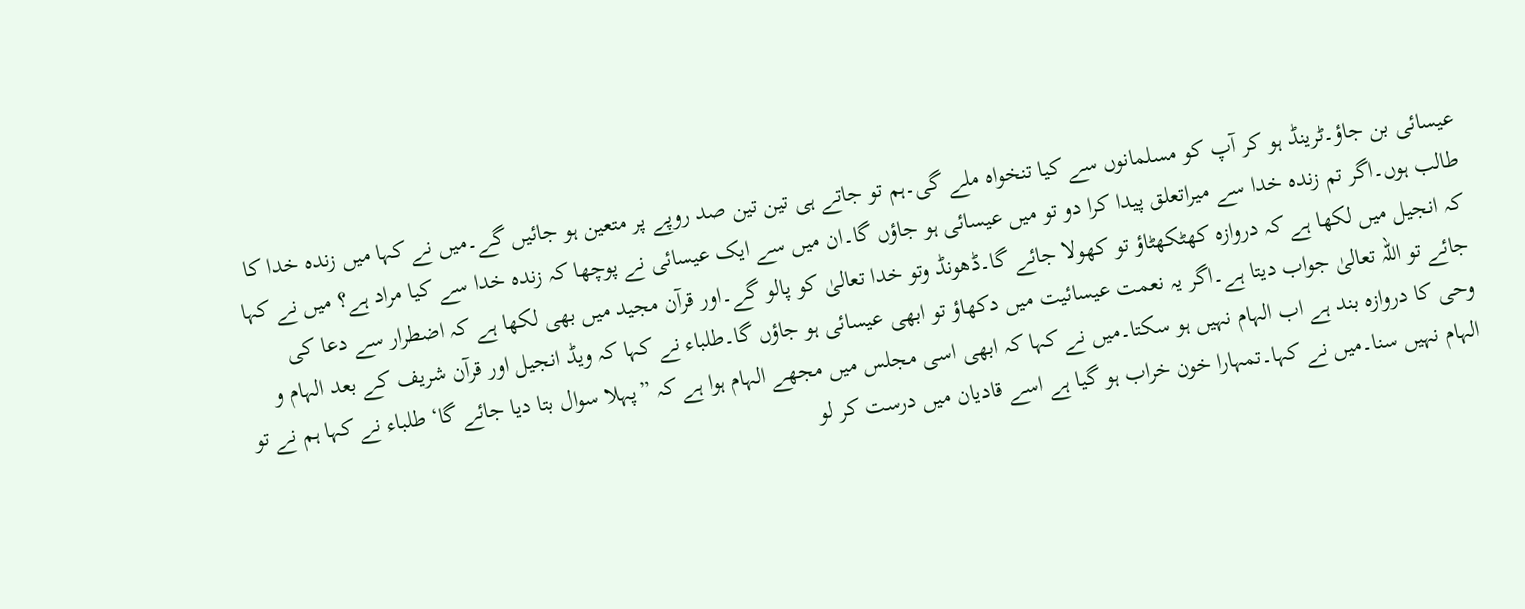عیسائی بن جاؤ۔ٹرینڈ ہو کر آپ کو مسلمانوں سے کیا تنخواہ ملے گی۔ہم تو جاتے ہی تین تین صد روپے پر متعین ہو جائیں گے۔میں نے کہا میں زندہ خدا کا طالب ہوں۔اگر تم زندہ خدا سے میراتعلق پیدا کرا دو تو میں عیسائی ہو جاؤں گا۔ان میں سے ایک عیسائی نے پوچھا کہ زندہ خدا سے کیا مراد ہے؟ میں نے کہا کہ انجیل میں لکھا ہے کہ دروازہ کھٹکھٹاؤ تو کھولا جائے گا۔ڈھونڈ وتو خدا تعالیٰ کو پالو گے۔اور قرآن مجید میں بھی لکھا ہے کہ اضطرار سے دعا کی جائے تو اللہ تعالیٰ جواب دیتا ہے۔اگر یہ نعمت عیسائیت میں دکھاؤ تو ابھی عیسائی ہو جاؤں گا۔طلباء نے کہا کہ ویڈ انجیل اور قرآن شریف کے بعد الہام و وحی کا دروازہ بند ہے اب الہام نہیں ہو سکتا۔میں نے کہا کہ ابھی اسی مجلس میں مجھے الہام ہوا ہے کہ ”پہلا سوال بتا دیا جائے گا‘ طلباء نے کہا ہم نے تو الہام نہیں سنا۔میں نے کہا۔تمہارا خون خراب ہو گیا ہے اسے قادیان میں درست کر لو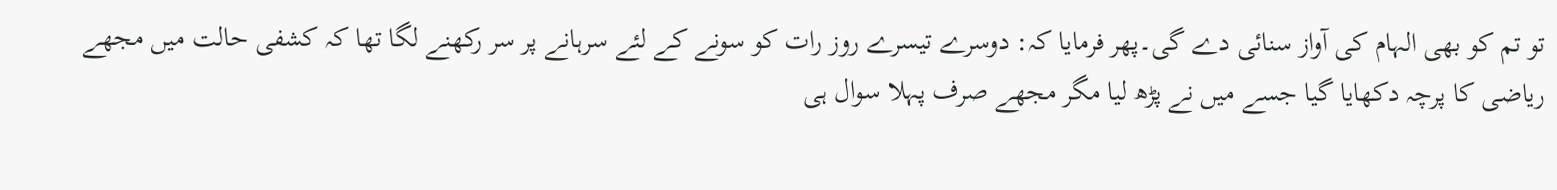تو تم کو بھی الہام کی آواز سنائی دے گی۔پھر فرمایا کہ: دوسرے تیسرے روز رات کو سونے کے لئے سرہانے پر سر رکھنے لگا تھا کہ کشفی حالت میں مجھے ریاضی کا پرچہ دکھایا گیا جسے میں نے پڑھ لیا مگر مجھے صرف پہلا سوال ہی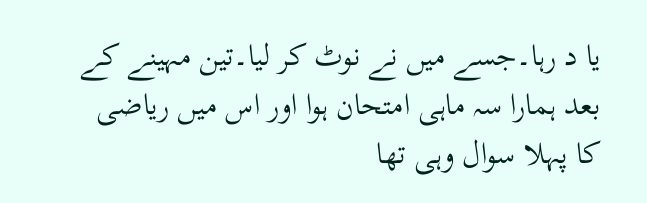یا د رہا۔جسے میں نے نوٹ کر لیا۔تین مہینے کے بعد ہمارا سہ ماہی امتحان ہوا اور اس میں ریاضی کا پہلا سوال وہی تھا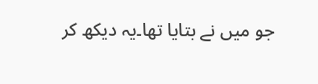جو میں نے بتایا تھا۔یہ دیکھ کر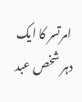امرتسر کا ایک دہر شخص عبد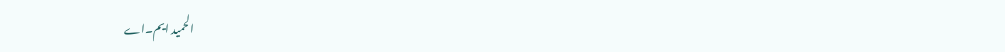الحمید ایم۔اے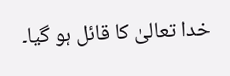خدا تعالیٰ کا قائل ہو گیا۔